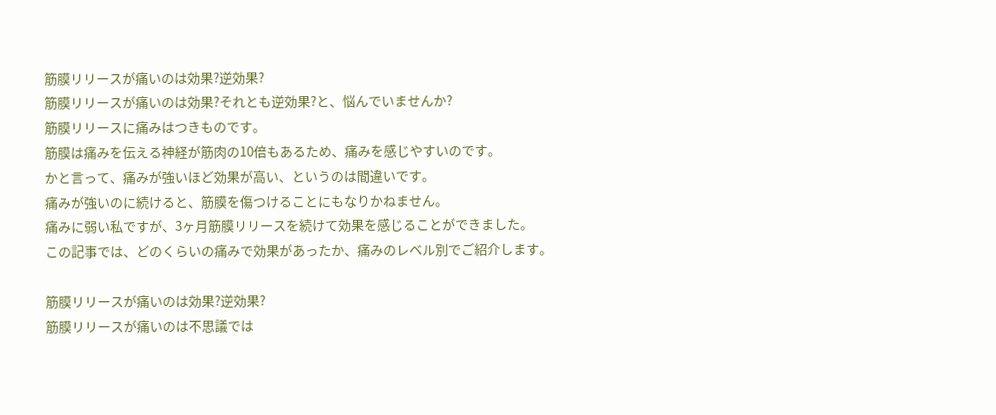筋膜リリースが痛いのは効果?逆効果?
筋膜リリースが痛いのは効果?それとも逆効果?と、悩んでいませんか?
筋膜リリースに痛みはつきものです。
筋膜は痛みを伝える神経が筋肉の10倍もあるため、痛みを感じやすいのです。
かと言って、痛みが強いほど効果が高い、というのは間違いです。
痛みが強いのに続けると、筋膜を傷つけることにもなりかねません。
痛みに弱い私ですが、3ヶ月筋膜リリースを続けて効果を感じることができました。
この記事では、どのくらいの痛みで効果があったか、痛みのレベル別でご紹介します。

筋膜リリースが痛いのは効果?逆効果?
筋膜リリースが痛いのは不思議では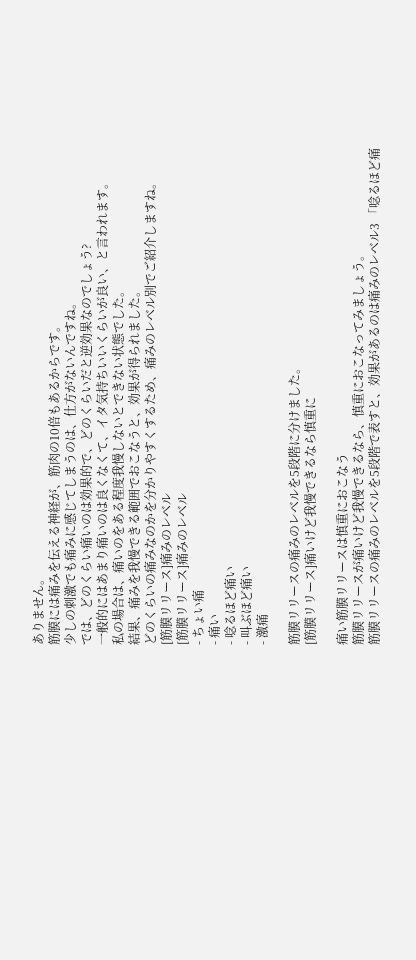ありません。
筋膜には痛みを伝える神経が、筋肉の10倍もあるからです。
少しの刺激でも痛みに感じてしまうのは、仕方がないんですね。
では、どのくらい痛いのは効果的で、どのくらいだと逆効果なのでしょう?
一般的にはあまり痛いのは良くなくて、イタ気持ちいいくらいが良い、と言われます。
私の場合は、痛いのをある程度我慢しないとできない状態でした。
結果、痛みを我慢できる範囲でおこなうと、効果が得られました。
どのくらいの痛みなのかを分かりやすくするため、痛みのレベル別でご紹介しますね。
[筋膜リリース]痛みのレベル
[筋膜リリース]痛みのレベル
- ちょい痛
- 痛い
- 唸るほど痛い
- 叫ぶほど痛い
- 激痛

筋膜リリースの痛みのレベルを5段階に分けました。
[筋膜リリース]痛いけど我慢できるなら慎重に

痛い筋膜リリースは慎重におこなう
筋膜リリースが痛いけど我慢できるなら、慎重におこなってみましょう。
筋膜リリースの痛みのレベルを5段階で表すと、効果があるのは痛みのレベル3 「唸るほど痛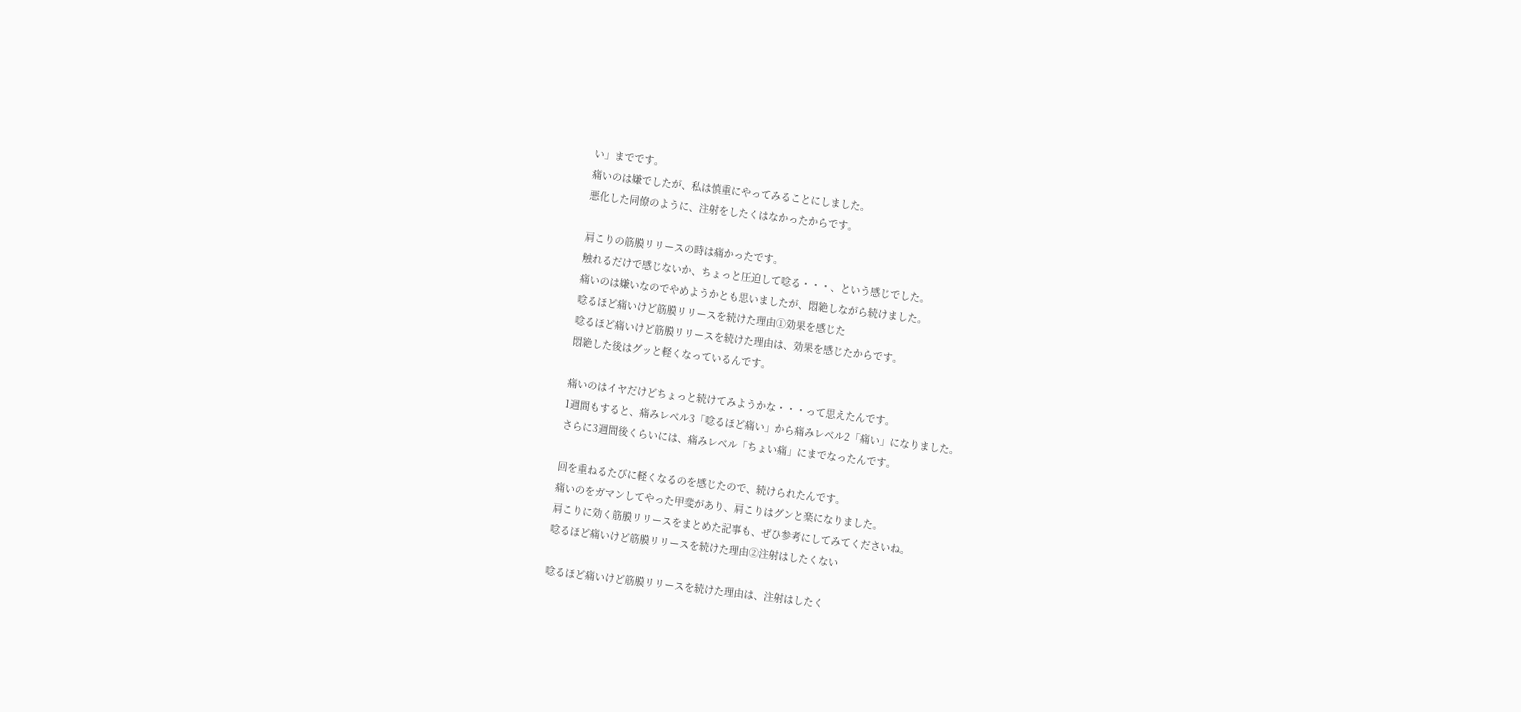い」までです。
痛いのは嫌でしたが、私は慎重にやってみることにしました。
悪化した同僚のように、注射をしたくはなかったからです。

肩こりの筋膜リリースの時は痛かったです。
触れるだけで感じないか、ちょっと圧迫して唸る・・・、という感じでした。
痛いのは嫌いなのでやめようかとも思いましたが、悶絶しながら続けました。
唸るほど痛いけど筋膜リリースを続けた理由①効果を感じた
唸るほど痛いけど筋膜リリースを続けた理由は、効果を感じたからです。
悶絶した後はグッと軽くなっているんです。

痛いのはイヤだけどちょっと続けてみようかな・・・って思えたんです。
1週間もすると、痛みレベル3「唸るほど痛い」から痛みレベル2「痛い」になりました。
さらに3週間後くらいには、痛みレベル「ちょい痛」にまでなったんです。

回を重ねるたびに軽くなるのを感じたので、続けられたんです。
痛いのをガマンしてやった甲斐があり、肩こりはグンと楽になりました。
肩こりに効く筋膜リリースをまとめた記事も、ぜひ参考にしてみてくださいね。
唸るほど痛いけど筋膜リリースを続けた理由②注射はしたくない

唸るほど痛いけど筋膜リリースを続けた理由は、注射はしたく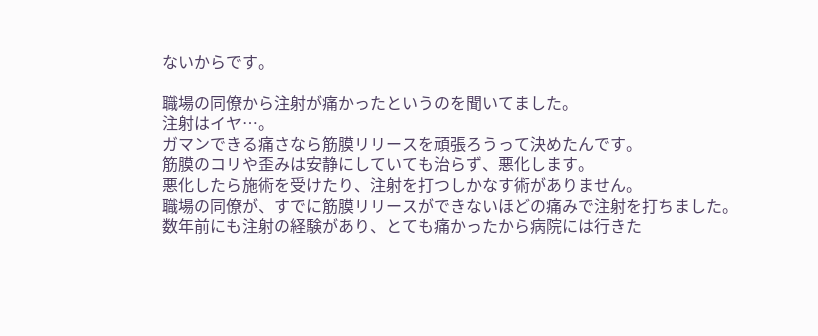ないからです。

職場の同僚から注射が痛かったというのを聞いてました。
注射はイヤ…。
ガマンできる痛さなら筋膜リリースを頑張ろうって決めたんです。
筋膜のコリや歪みは安静にしていても治らず、悪化します。
悪化したら施術を受けたり、注射を打つしかなす術がありません。
職場の同僚が、すでに筋膜リリースができないほどの痛みで注射を打ちました。
数年前にも注射の経験があり、とても痛かったから病院には行きた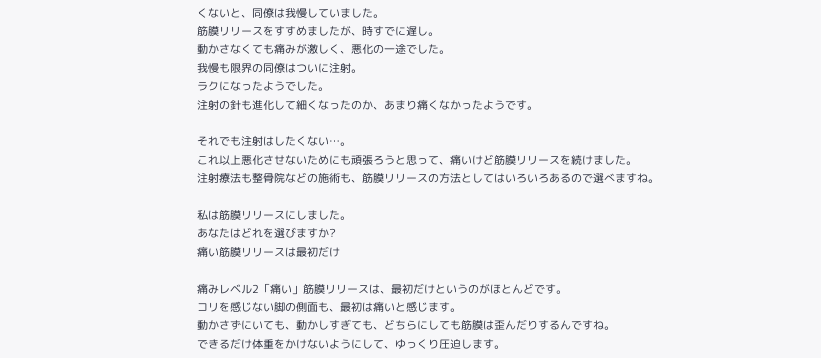くないと、同僚は我慢していました。
筋膜リリースをすすめましたが、時すでに遅し。
動かさなくても痛みが激しく、悪化の一途でした。
我慢も限界の同僚はついに注射。
ラクになったようでした。
注射の針も進化して細くなったのか、あまり痛くなかったようです。

それでも注射はしたくない…。
これ以上悪化させないためにも頑張ろうと思って、痛いけど筋膜リリースを続けました。
注射療法も整骨院などの施術も、筋膜リリースの方法としてはいろいろあるので選べますね。

私は筋膜リリースにしました。
あなたはどれを選びますか?
痛い筋膜リリースは最初だけ

痛みレベル2「痛い」筋膜リリースは、最初だけというのがほとんどです。
コリを感じない脚の側面も、最初は痛いと感じます。
動かさずにいても、動かしすぎても、どちらにしても筋膜は歪んだりするんですね。
できるだけ体重をかけないようにして、ゆっくり圧迫します。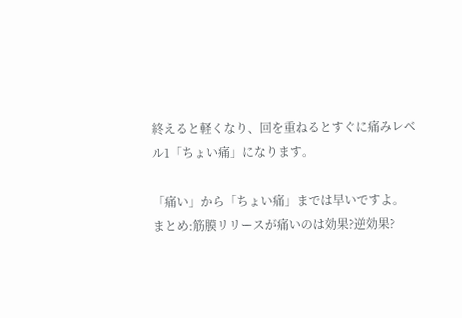終えると軽くなり、回を重ねるとすぐに痛みレベル1「ちょい痛」になります。

「痛い」から「ちょい痛」までは早いですよ。
まとめ:筋膜リリースが痛いのは効果?逆効果?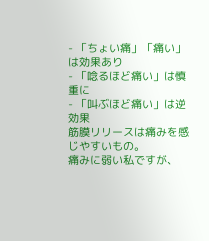- 「ちょい痛」「痛い」は効果あり
- 「唸るほど痛い」は慎重に
- 「叫ぶほど痛い」は逆効果
筋膜リリースは痛みを感じやすいもの。
痛みに弱い私ですが、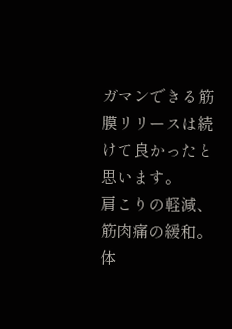ガマンできる筋膜リリースは続けて良かったと思います。
肩こりの軽減、筋肉痛の緩和。
体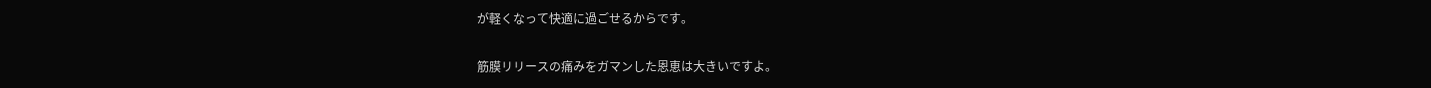が軽くなって快適に過ごせるからです。

筋膜リリースの痛みをガマンした恩恵は大きいですよ。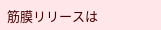筋膜リリースは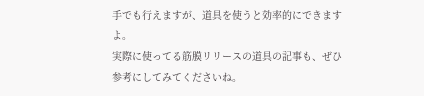手でも行えますが、道具を使うと効率的にできますよ。
実際に使ってる筋膜リリースの道具の記事も、ぜひ参考にしてみてくださいね。